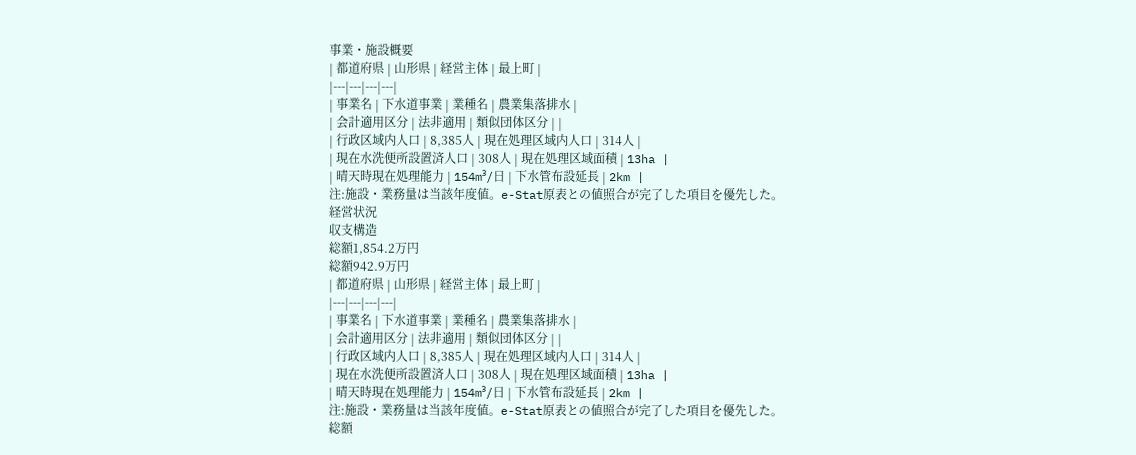事業・施設概要
| 都道府県 | 山形県 | 経営主体 | 最上町 |
|---|---|---|---|
| 事業名 | 下水道事業 | 業種名 | 農業集落排水 |
| 会計適用区分 | 法非適用 | 類似団体区分 | |
| 行政区域内人口 | 8,385人 | 現在処理区域内人口 | 314人 |
| 現在水洗便所設置済人口 | 308人 | 現在処理区域面積 | 13ha |
| 晴天時現在処理能力 | 154m³/日 | 下水管布設延長 | 2km |
注:施設・業務量は当該年度値。e-Stat原表との値照合が完了した項目を優先した。
経営状況
収支構造
総額1,854.2万円
総額942.9万円
| 都道府県 | 山形県 | 経営主体 | 最上町 |
|---|---|---|---|
| 事業名 | 下水道事業 | 業種名 | 農業集落排水 |
| 会計適用区分 | 法非適用 | 類似団体区分 | |
| 行政区域内人口 | 8,385人 | 現在処理区域内人口 | 314人 |
| 現在水洗便所設置済人口 | 308人 | 現在処理区域面積 | 13ha |
| 晴天時現在処理能力 | 154m³/日 | 下水管布設延長 | 2km |
注:施設・業務量は当該年度値。e-Stat原表との値照合が完了した項目を優先した。
総額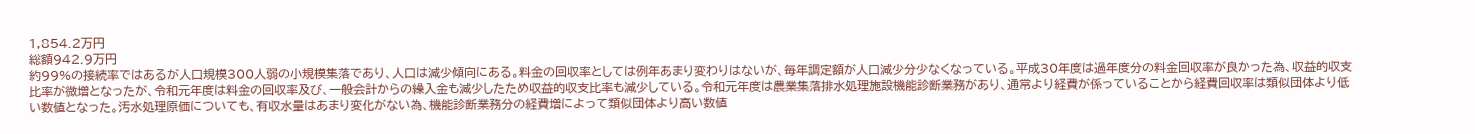1,854.2万円
総額942.9万円
約99%の接続率ではあるが人口規模300人弱の小規模集落であり、人口は減少傾向にある。料金の回収率としては例年あまり変わりはないが、毎年調定額が人口減少分少なくなっている。平成30年度は過年度分の料金回収率が良かった為、収益的収支比率が微増となったが、令和元年度は料金の回収率及び、一般会計からの繰入金も減少したため収益的収支比率も減少している。令和元年度は農業集落排水処理施設機能診断業務があり、通常より経費が係っていることから経費回収率は類似団体より低い数値となった。汚水処理原価についても、有収水量はあまり変化がない為、機能診断業務分の経費増によって類似団体より高い数値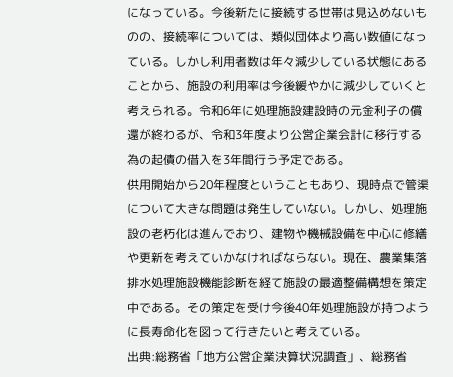になっている。今後新たに接続する世帯は見込めないものの、接続率については、類似団体より高い数値になっている。しかし利用者数は年々減少している状態にあることから、施設の利用率は今後緩やかに減少していくと考えられる。令和6年に処理施設建設時の元金利子の償還が終わるが、令和3年度より公営企業会計に移行する為の起債の借入を3年間行う予定である。
供用開始から20年程度ということもあり、現時点で管渠について大きな問題は発生していない。しかし、処理施設の老朽化は進んでおり、建物や機械設備を中心に修繕や更新を考えていかなければならない。現在、農業集落排水処理施設機能診断を経て施設の最適整備構想を策定中である。その策定を受け今後40年処理施設が持つように長寿命化を図って行きたいと考えている。
出典:総務省「地方公営企業決算状況調査」、総務省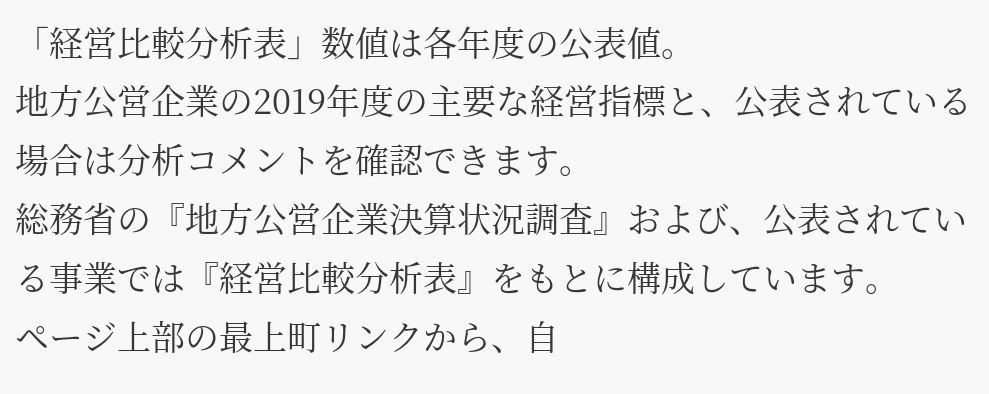「経営比較分析表」数値は各年度の公表値。
地方公営企業の2019年度の主要な経営指標と、公表されている場合は分析コメントを確認できます。
総務省の『地方公営企業決算状況調査』および、公表されている事業では『経営比較分析表』をもとに構成しています。
ページ上部の最上町リンクから、自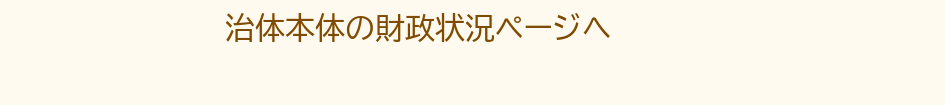治体本体の財政状況ページへ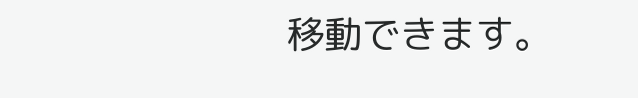移動できます。